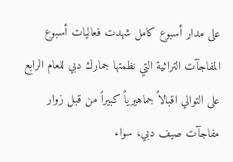على مدار أسبوع كامل شهدت فعاليات أسبوع المفاجآت التراثية التي نظمتها جمارك دبي للعام الرابع على التوالي اقبالاً جماهيرياً كبيراً من قبل زوار مفاجآت صيف دبي، سواء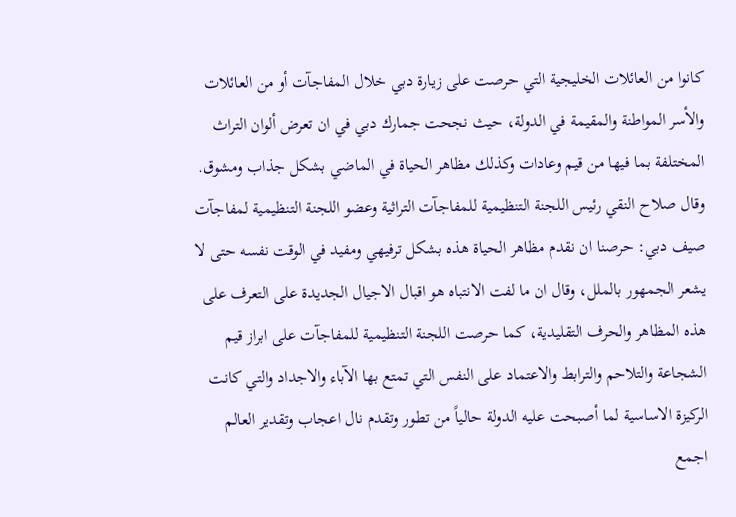كانوا من العائلات الخليجية التي حرصت على زيارة دبي خلال المفاجآت أو من العائلات والأسر المواطنة والمقيمة في الدولة، حيث نجحت جمارك دبي في ان تعرض ألوان التراث المختلفة بما فيها من قيم وعادات وكذلك مظاهر الحياة في الماضي بشكل جذاب ومشوق. وقال صلاح النقي رئيس اللجنة التنظيمية للمفاجآت التراثية وعضو اللجنة التنظيمية لمفاجآت صيف دبي: حرصنا ان نقدم مظاهر الحياة هذه بشكل ترفيهي ومفيد في الوقت نفسه حتى لا يشعر الجمهور بالملل، وقال ان ما لفت الانتباه هو اقبال الاجيال الجديدة على التعرف على هذه المظاهر والحرف التقليدية، كما حرصت اللجنة التنظيمية للمفاجآت على ابراز قيم الشجاعة والتلاحم والترابط والاعتماد على النفس التي تمتع بها الآباء والاجداد والتي كانت الركيزة الاساسية لما أصبحت عليه الدولة حالياً من تطور وتقدم نال اعجاب وتقدير العالم اجمع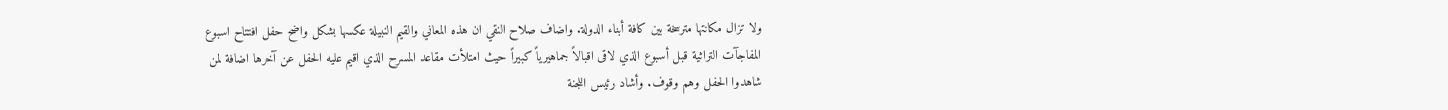ولا تزال مكانتها مترسخة بين كافة أبناء الدولة. واضاف صلاح النقي ان هذه المعاني والقيم النبيلة عكسها بشكل واضح حفل افتتاح اسبوع المفاجآت التراثية قبل أسبوع الذي لاقى اقبالاً جماهيرياً كبيراً حيث امتلأت مقاعد المسرح الذي اقيم عليه الحفل عن آخرها اضافة لمن شاهدوا الحفل وهم وقوف. وأشاد رئيس اللجنة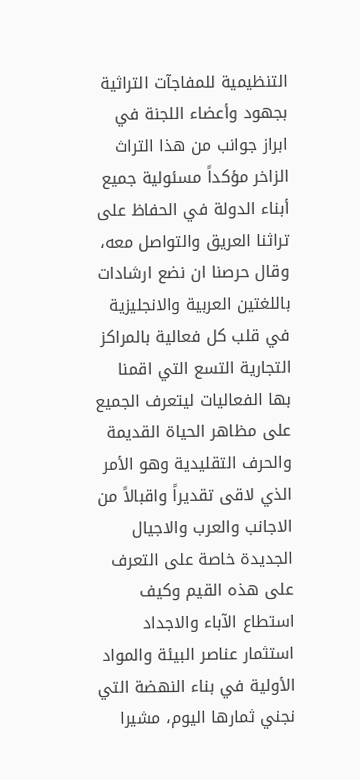التنظيمية للمفاجآت التراثية بجهود وأعضاء اللجنة في ابراز جوانب من هذا التراث الزاخر مؤكداً مسئولية جميع أبناء الدولة في الحفاظ على تراثنا العريق والتواصل معه، وقال حرصنا ان نضع ارشادات باللغتين العربية والانجليزية في قلب كل فعالية بالمراكز التجارية التسع التي اقمنا بها الفعاليات ليتعرف الجميع على مظاهر الحياة القديمة والحرف التقليدية وهو الأمر الذي لاقى تقديراً واقبالاً من الاجانب والعرب والاجيال الجديدة خاصة على التعرف على هذه القيم وكيف استطاع الآباء والاجداد استثمار عناصر البيئة والمواد الأولية في بناء النهضة التي نجني ثمارها اليوم، مشيرا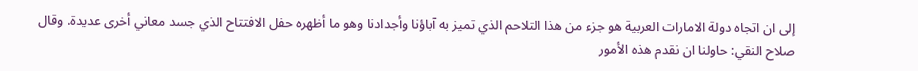إلى ان اتجاه دولة الامارات العربية هو جزء من هذا التلاحم الذي تميز به آباؤنا وأجدادنا وهو ما أظهره حفل الافتتاح الذي جسد معاني أخرى عديدة. وقال صلاح النقي: حاولنا ان نقدم هذه الأمور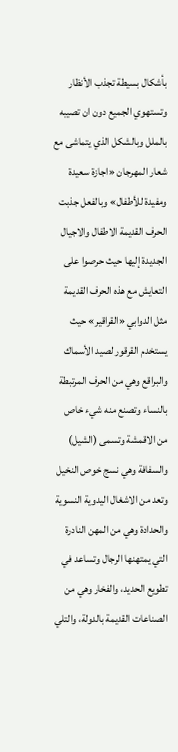بأشكال بسيطة تجذب الأنظار وتستهوي الجميع دون ان تصيبه بالملل وبالشكل الذي يتماشى مع شعار المهرجان «اجازة سعيدة ومفيدة للأطفال» وبالفعل جذبت الحرف القديمة الاطفال والاجيال الجديدة إليها حيث حرصوا على التعايش مع هذه الحرف القديمة مثل الدوابي «القراقير» حيث يستخدم القرقور لصيد الأسماك والبراقع وهي من الحرف المرتبطة بالنساء وتصنع منه شيء خاص من الاقمشة وتسمى (الشيل) والسفافة وهي نسج خوص النخيل وتعد من الاشغال اليدوية النسوية والحدادة وهي من المهن النادرة التي يمتهنها الرجال وتساعد في تطويع الحديد، والفخار وهي من الصناعات القديمة بالدولة، والتلي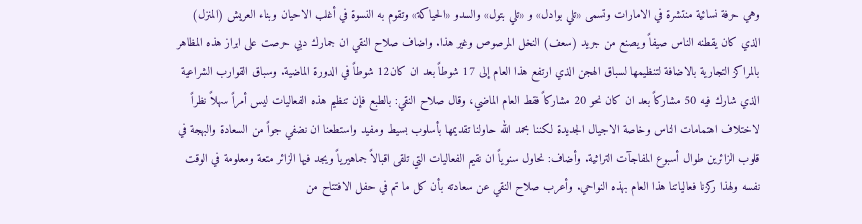وهي حرفة نسائية منتشرة في الامارات وتسمى «تلي بوادل» و «تلي بتول» والسدو «الحياكة» وتقوم به النسوة في أغلب الاحيان وبناء العريش (المنزل) الذي كان يقطنه الناس صيفاً ويصنع من جريد (سعف) النخل المرصوص وغير هذا. واضاف صلاح النقي ان جمارك دبي حرصت على ابراز هذه المظاهر بالمراكز التجارية بالاضافة لتنظيمها لسباق الهجن الذي ارتفع هذا العام إلى 17 شوطاً بعد ان كان12 شوطاً في الدورة الماضية. وسباق القوارب الشراعية الذي شارك فيه 50 مشاركاً بعد ان كان نحو 20 مشاركاً فقط العام الماضي، وقال صلاح النقي: بالطبع فإن تنظيم هذه الفعاليات ليس أمراً سهلاً نظراً لاختلاف اهتمامات الناس وخاصة الاجيال الجديدة لكننا بحمد الله حاولنا تقديمها بأسلوب بسيط ومفيد واستطعنا ان نضفي جواً من السعادة والبهجة في قلوب الزائرين طوال أسبوع المفاجآت التراثية. وأضاف: نحاول سنوياً ان نقيم الفعاليات التي تلقى اقبالاً جماهيرياً ويجد فيها الزائر متعة ومعلومة في الوقت نفسه ولهذا ركزنا فعالياتنا هذا العام بهذه النواحي. وأعرب صلاح النقي عن سعادته بأن كل ما تم في حفل الافتتاح من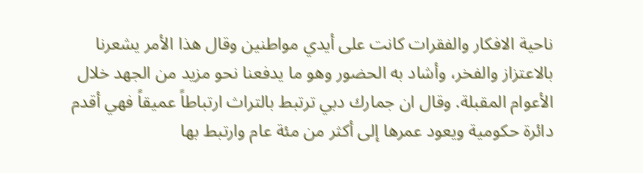ناحية الافكار والفقرات كانت على أيدي مواطنين وقال هذا الأمر يشعرنا بالاعتزاز والفخر، وأشاد به الحضور وهو ما يدفعنا نحو مزيد من الجهد خلال الأعوام المقبلة. وقال ان جمارك دبي ترتبط بالتراث ارتباطاً عميقاً فهي أقدم دائرة حكومية ويعود عمرها إلى أكثر من مئة عام وارتبط بها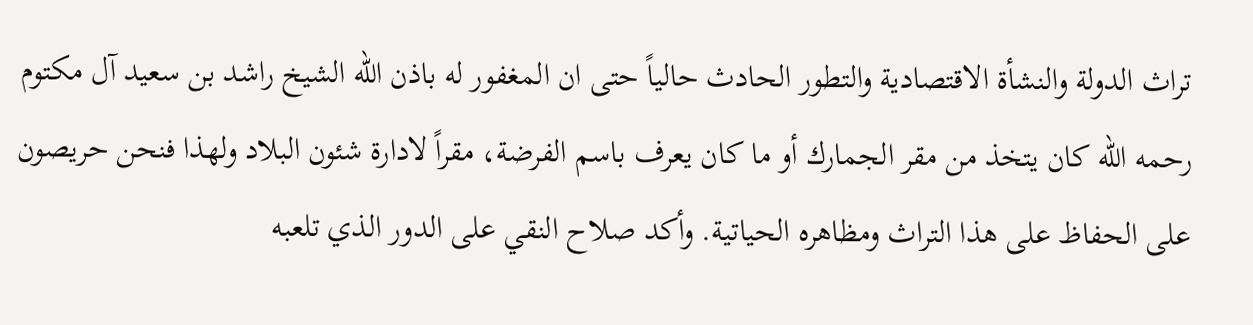تراث الدولة والنشأة الاقتصادية والتطور الحادث حالياً حتى ان المغفور له باذن الله الشيخ راشد بن سعيد آل مكتوم رحمه الله كان يتخذ من مقر الجمارك أو ما كان يعرف باسم الفرضة، مقراً لادارة شئون البلاد ولهذا فنحن حريصون على الحفاظ على هذا التراث ومظاهره الحياتية. وأكد صلاح النقي على الدور الذي تلعبه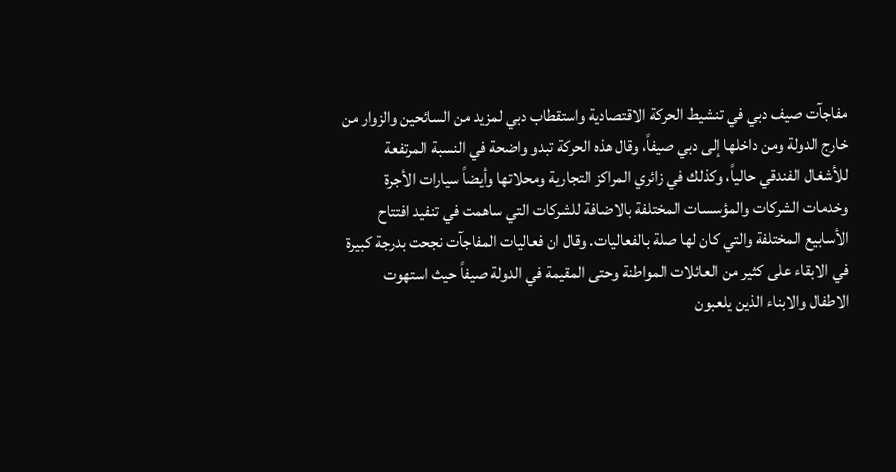مفاجآت صيف دبي في تنشيط الحركة الاقتصادية واستقطاب دبي لمزيد من السائحين والزوار من خارج الدولة ومن داخلها إلى دبي صيفاً، وقال هذه الحركة تبدو واضحة في النسبة المرتفعة للأشغال الفندقي حالياً، وكذلك في زائري المراكز التجارية ومحلاتها وأيضاً سيارات الأجرة وخدمات الشركات والمؤسسات المختلفة بالاضافة للشركات التي ساهمت في تنفيد افتتاح الأسابيع المختلفة والتي كان لها صلة بالفعاليات. وقال ان فعاليات المفاجآت نجحت بدرجة كبيرة في الابقاء على كثير من العائلات المواطنة وحتى المقيمة في الدولة صيفاً حيث استهوت الاطفال والابناء الذين يلعبون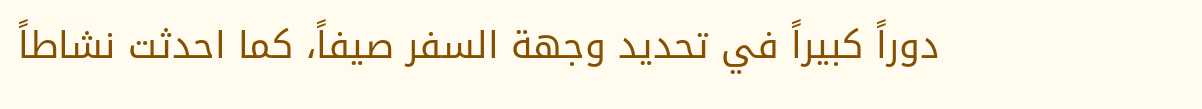دوراً كبيراً في تحديد وجهة السفر صيفاً، كما احدثت نشاطاً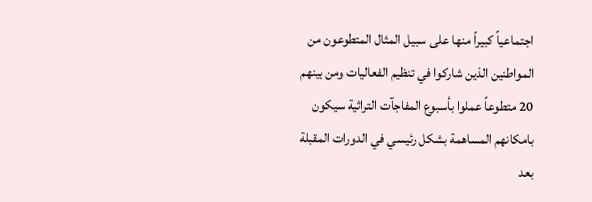اجتماعياً كبيراً منها على سبيل المثال المتطوعون من المواطنين الذين شاركوا في تنظيم الفعاليات ومن بينهم 20 متطوعاً عملوا بأسبوع المفاجآت التراثية سيكون بامكانهم المساهمة بشكل رئيسي في الدورات المقبلة بعد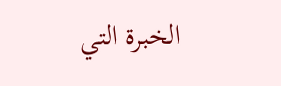الخبرة التي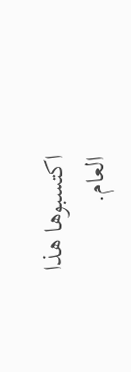اكتسبوها هذا العام.